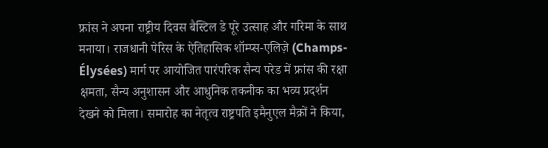फ्रांस ने अपना राष्ट्रीय दिवस बैस्टिल डे पूरे उत्साह और गरिमा के साथ मनाया। राजधानी पेरिस के ऐतिहासिक शॉम्प्स-एलिज़े (Champs-Élysées) मार्ग पर आयोजित पारंपरिक सैन्य परेड में फ्रांस की रक्षा क्षमता, सैन्य अनुशासन और आधुनिक तकनीक का भव्य प्रदर्शन देखने को मिला। समारोह का नेतृत्व राष्ट्रपति इमैनुएल मैक्रों ने किया,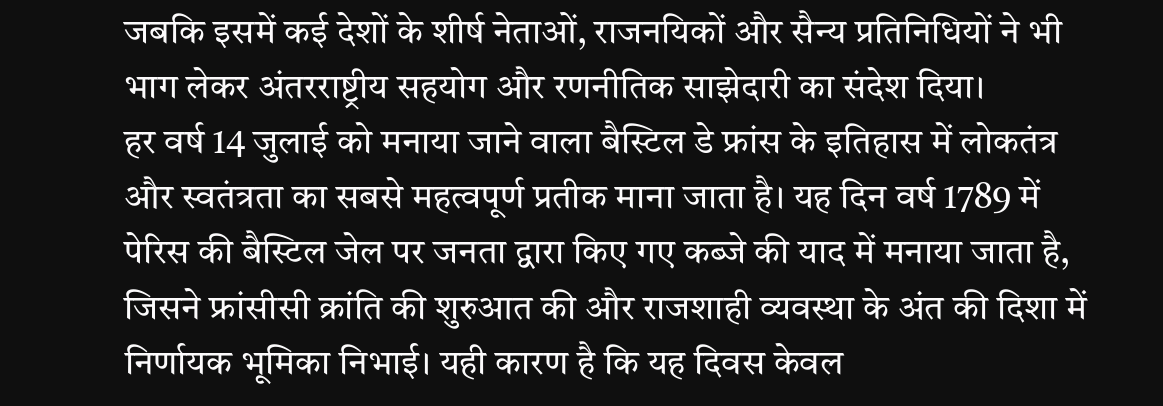जबकि इसमें कई देशों के शीर्ष नेताओं, राजनयिकों और सैन्य प्रतिनिधियों ने भी भाग लेकर अंतरराष्ट्रीय सहयोग और रणनीतिक साझेदारी का संदेश दिया।
हर वर्ष 14 जुलाई को मनाया जाने वाला बैस्टिल डे फ्रांस के इतिहास में लोकतंत्र और स्वतंत्रता का सबसे महत्वपूर्ण प्रतीक माना जाता है। यह दिन वर्ष 1789 में पेरिस की बैस्टिल जेल पर जनता द्वारा किए गए कब्जे की याद में मनाया जाता है, जिसने फ्रांसीसी क्रांति की शुरुआत की और राजशाही व्यवस्था के अंत की दिशा में निर्णायक भूमिका निभाई। यही कारण है कि यह दिवस केवल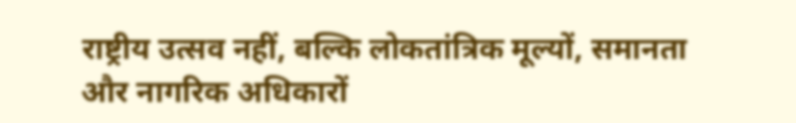राष्ट्रीय उत्सव नहीं, बल्कि लोकतांत्रिक मूल्यों, समानता और नागरिक अधिकारों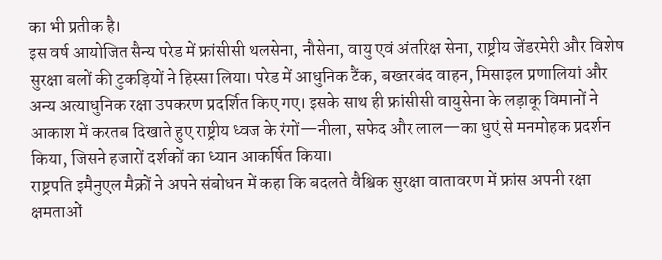का भी प्रतीक है।
इस वर्ष आयोजित सैन्य परेड में फ्रांसीसी थलसेना, नौसेना, वायु एवं अंतरिक्ष सेना, राष्ट्रीय जेंडरमेरी और विशेष सुरक्षा बलों की टुकड़ियों ने हिस्सा लिया। परेड में आधुनिक टैंक, बख्तरबंद वाहन, मिसाइल प्रणालियां और अन्य अत्याधुनिक रक्षा उपकरण प्रदर्शित किए गए। इसके साथ ही फ्रांसीसी वायुसेना के लड़ाकू विमानों ने आकाश में करतब दिखाते हुए राष्ट्रीय ध्वज के रंगों—नीला, सफेद और लाल—का धुएं से मनमोहक प्रदर्शन किया, जिसने हजारों दर्शकों का ध्यान आकर्षित किया।
राष्ट्रपति इमैनुएल मैक्रों ने अपने संबोधन में कहा कि बदलते वैश्विक सुरक्षा वातावरण में फ्रांस अपनी रक्षा क्षमताओं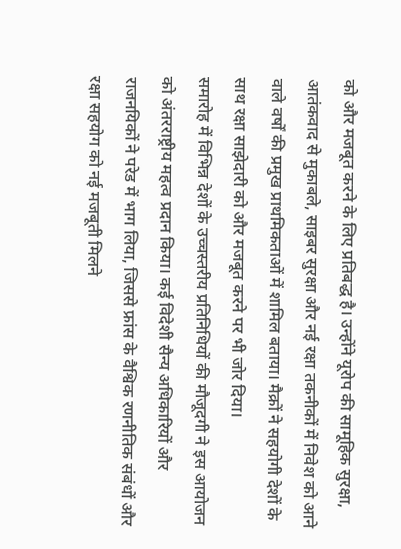को और मजबूत करने के लिए प्रतिबद्ध है। उन्होंने यूरोप की सामूहिक सुरक्षा, आतंकवाद से मुकाबले, साइबर सुरक्षा और नई रक्षा तकनीकों में निवेश को आने वाले वर्षों की प्रमुख प्राथमिकताओं में शामिल बताया। मैक्रों ने सहयोगी देशों के साथ रक्षा साझेदारी को और मजबूत करने पर भी जोर दिया।
समारोह में विभिन्न देशों के उच्चस्तरीय प्रतिनिधियों की मौजूदगी ने इस आयोजन को अंतरराष्ट्रीय महत्व प्रदान किया। कई विदेशी सैन्य अधिकारियों और राजनयिकों ने परेड में भाग लिया, जिससे फ्रांस के वैश्विक रणनीतिक संबंधों और रक्षा सहयोग को नई मजबूती मिलने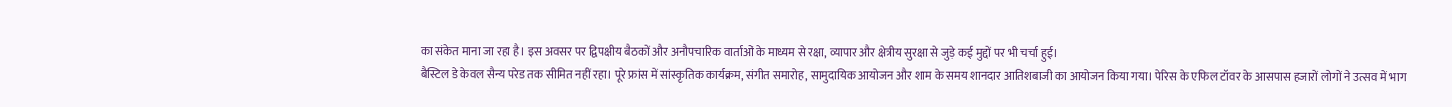का संकेत माना जा रहा है। इस अवसर पर द्विपक्षीय बैठकों और अनौपचारिक वार्ताओं के माध्यम से रक्षा, व्यापार और क्षेत्रीय सुरक्षा से जुड़े कई मुद्दों पर भी चर्चा हुई।
बैस्टिल डे केवल सैन्य परेड तक सीमित नहीं रहा। पूरे फ्रांस में सांस्कृतिक कार्यक्रम, संगीत समारोह, सामुदायिक आयोजन और शाम के समय शानदार आतिशबाजी का आयोजन किया गया। पेरिस के एफिल टॉवर के आसपास हजारों लोगों ने उत्सव में भाग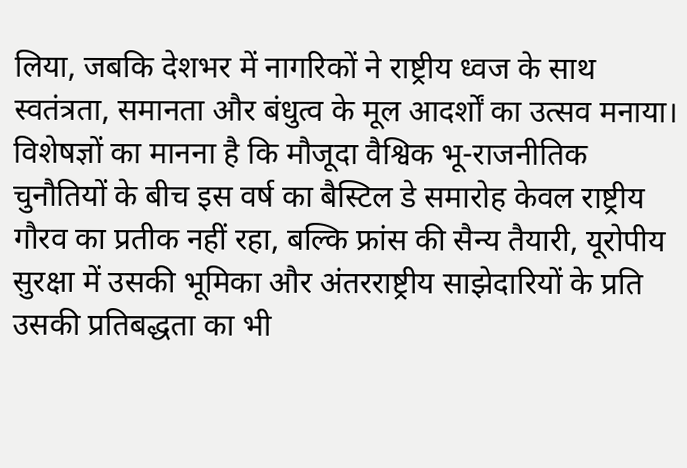लिया, जबकि देशभर में नागरिकों ने राष्ट्रीय ध्वज के साथ स्वतंत्रता, समानता और बंधुत्व के मूल आदर्शों का उत्सव मनाया।
विशेषज्ञों का मानना है कि मौजूदा वैश्विक भू-राजनीतिक चुनौतियों के बीच इस वर्ष का बैस्टिल डे समारोह केवल राष्ट्रीय गौरव का प्रतीक नहीं रहा, बल्कि फ्रांस की सैन्य तैयारी, यूरोपीय सुरक्षा में उसकी भूमिका और अंतरराष्ट्रीय साझेदारियों के प्रति उसकी प्रतिबद्धता का भी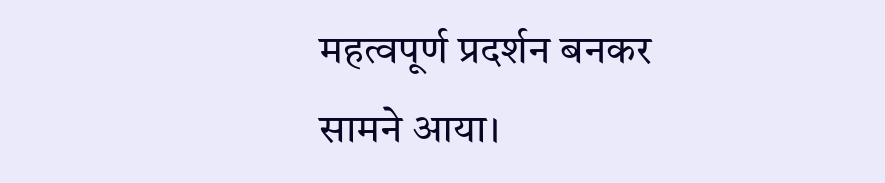महत्वपूर्ण प्रदर्शन बनकर सामने आया।